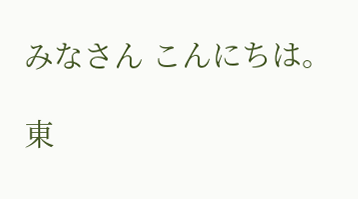みなさん こんにちは。

東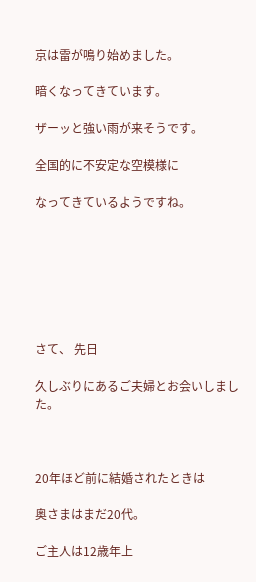京は雷が鳴り始めました。

暗くなってきています。

ザーッと強い雨が来そうです。

全国的に不安定な空模様に

なってきているようですね。







さて、 先日

久しぶりにあるご夫婦とお会いしました。



20年ほど前に結婚されたときは

奥さまはまだ20代。

ご主人は12歳年上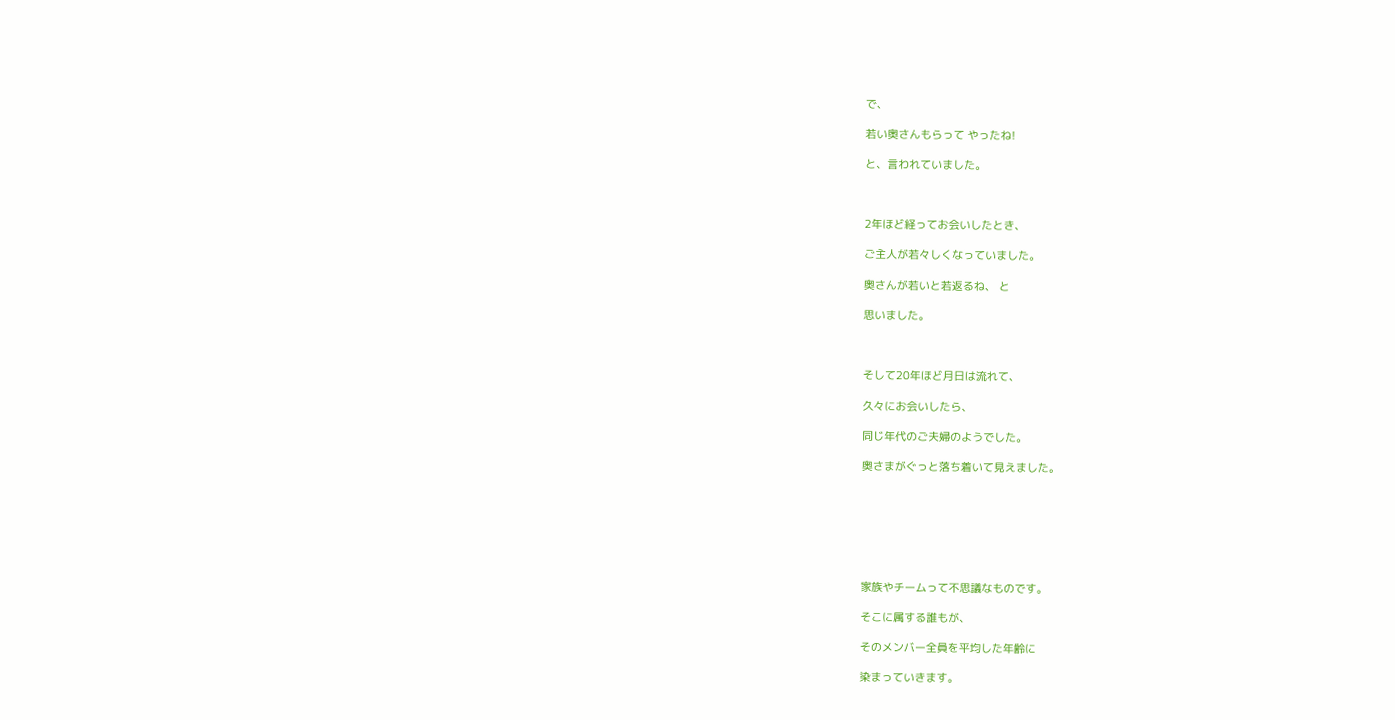で、

若い奥さんもらって やったね!

と、言われていました。



2年ほど経ってお会いしたとき、

ご主人が若々しくなっていました。

奥さんが若いと若返るね、 と

思いました。



そして20年ほど月日は流れて、

久々にお会いしたら、

同じ年代のご夫婦のようでした。

奥さまがぐっと落ち着いて見えました。







家族やチームって不思議なものです。

そこに属する誰もが、

そのメンバー全員を平均した年齢に

染まっていきます。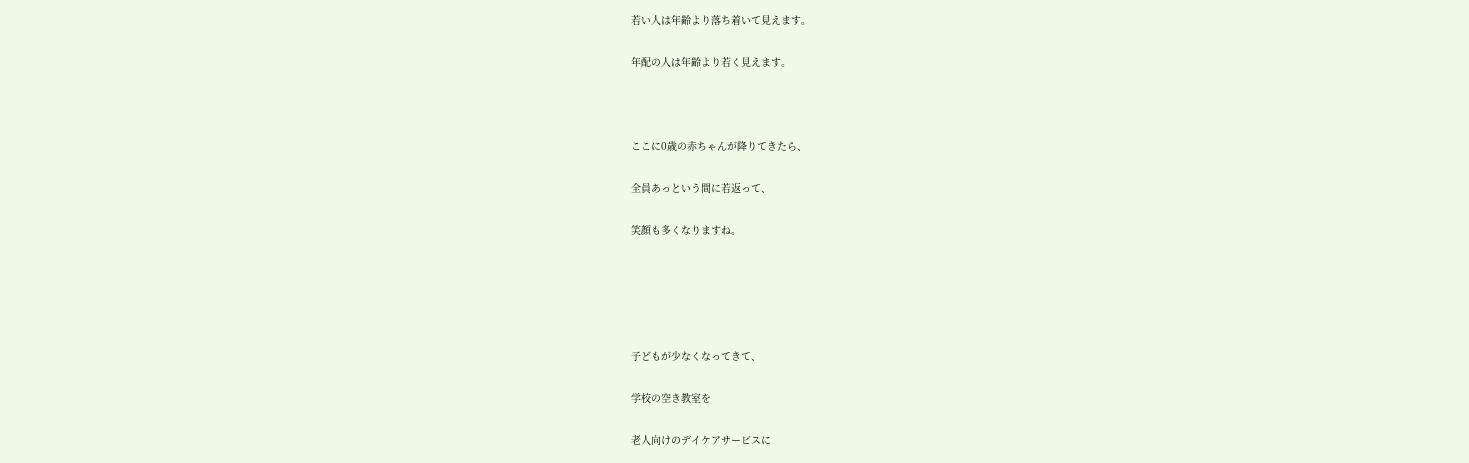若い人は年齢より落ち着いて見えます。

年配の人は年齢より若く見えます。



ここに0歳の赤ちゃんが降りてきたら、

全員あっという間に若返って、

笑顔も多くなりますね。





子どもが少なくなってきて、

学校の空き教室を

老人向けのデイケアサービスに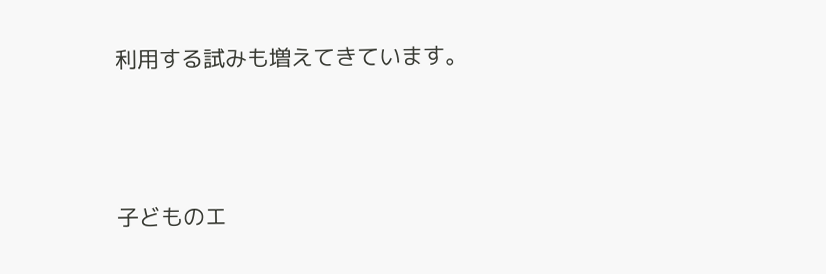利用する試みも増えてきています。





子どものエ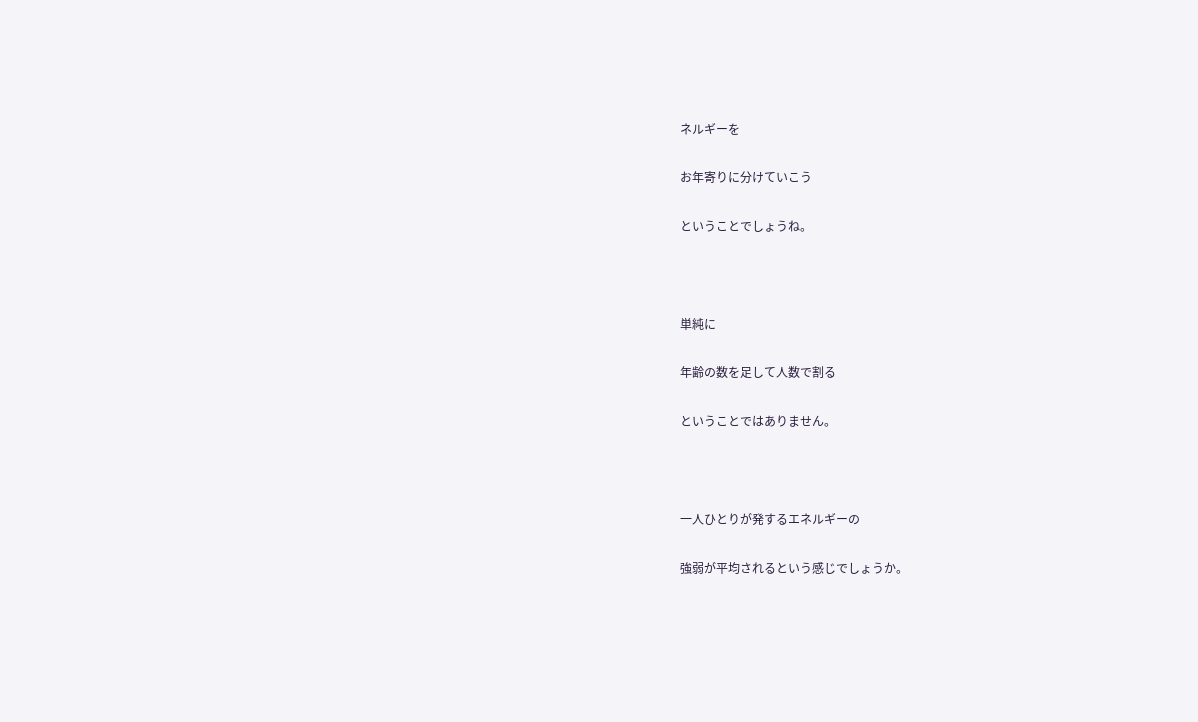ネルギーを

お年寄りに分けていこう

ということでしょうね。



単純に

年齢の数を足して人数で割る

ということではありません。



一人ひとりが発するエネルギーの

強弱が平均されるという感じでしょうか。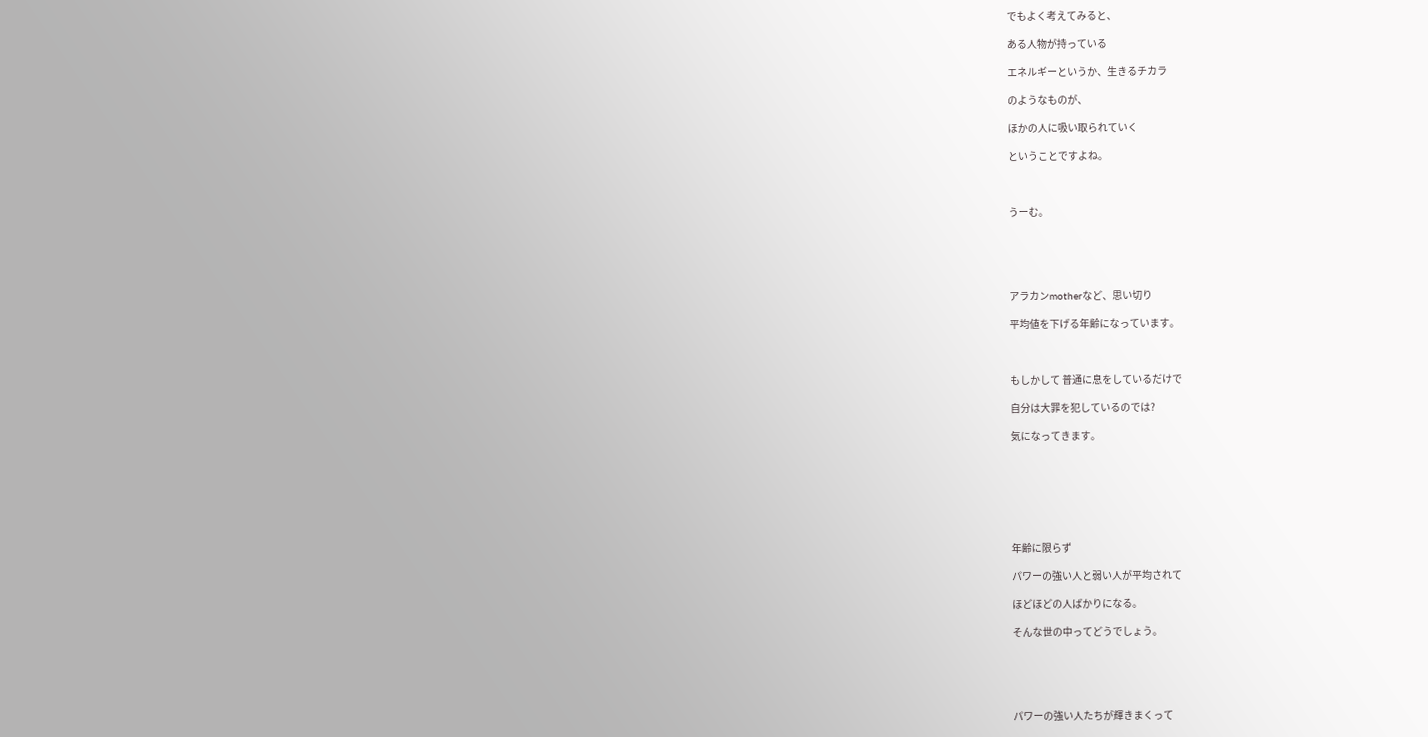でもよく考えてみると、

ある人物が持っている

エネルギーというか、生きるチカラ

のようなものが、

ほかの人に吸い取られていく

ということですよね。



うーむ。





アラカンmotherなど、思い切り

平均値を下げる年齢になっています。



もしかして 普通に息をしているだけで

自分は大罪を犯しているのでは?

気になってきます。







年齢に限らず

パワーの強い人と弱い人が平均されて

ほどほどの人ばかりになる。

そんな世の中ってどうでしょう。





パワーの強い人たちが輝きまくって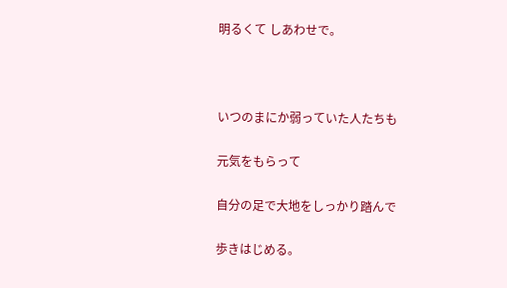明るくて しあわせで。



いつのまにか弱っていた人たちも

元気をもらって

自分の足で大地をしっかり踏んで

歩きはじめる。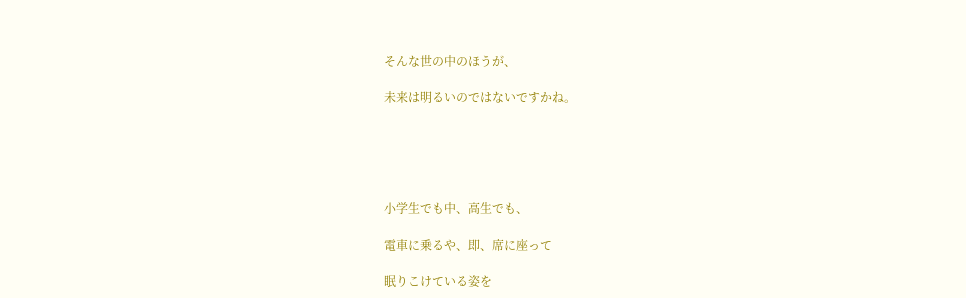そんな世の中のほうが、

未来は明るいのではないですかね。





小学生でも中、高生でも、

電車に乗るや、即、席に座って

眠りこけている姿を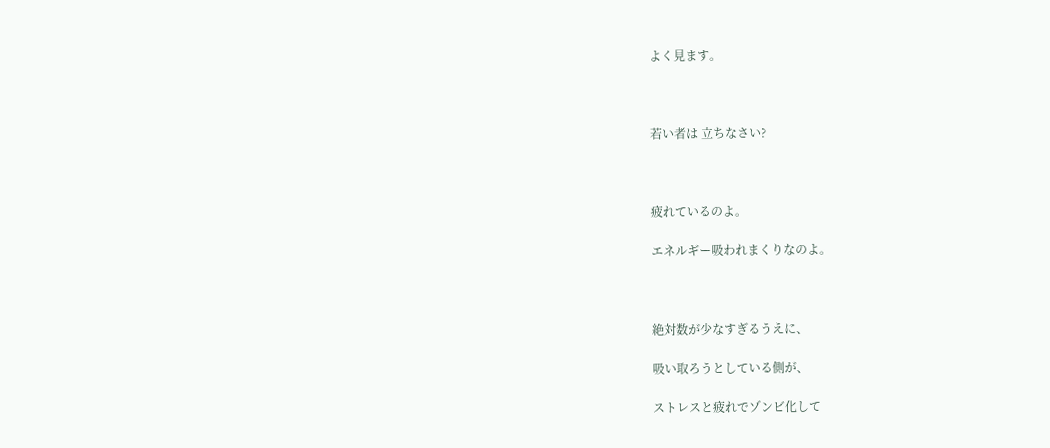よく見ます。



若い者は 立ちなさい?



疲れているのよ。

エネルギー吸われまくりなのよ。



絶対数が少なすぎるうえに、

吸い取ろうとしている側が、

ストレスと疲れでゾンビ化して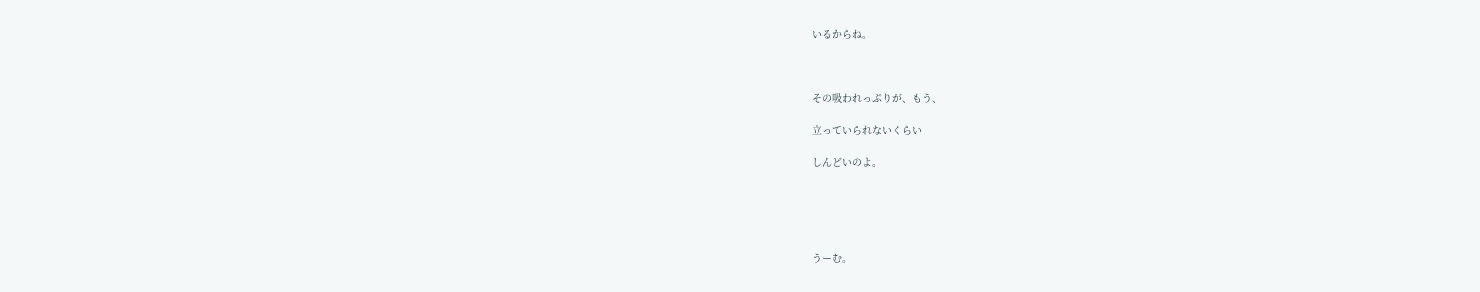いるからね。



その吸われっぷりが、もう、

立っていられないくらい

しんどいのよ。





うーむ。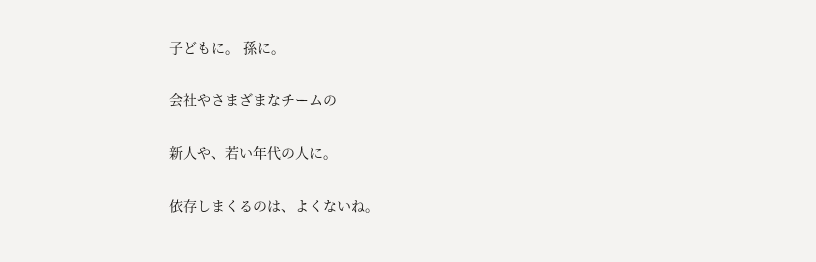子どもに。 孫に。

会社やさまざまなチームの

新人や、若い年代の人に。

依存しまくるのは、よくないね。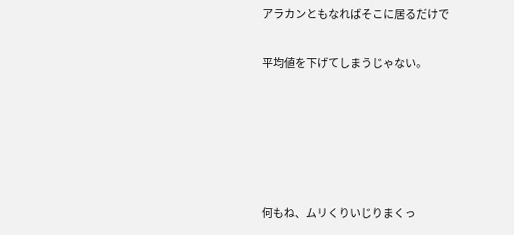アラカンともなればそこに居るだけで

平均値を下げてしまうじゃない。





何もね、ムリくりいじりまくっ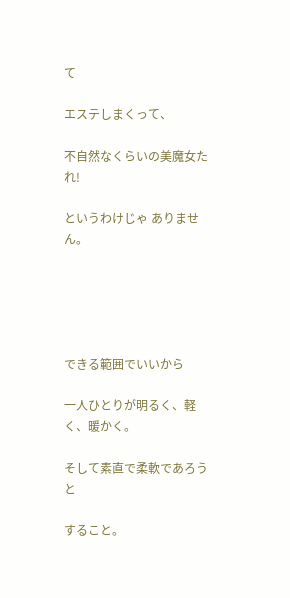て

エステしまくって、

不自然なくらいの美魔女たれ!

というわけじゃ ありません。





できる範囲でいいから

一人ひとりが明るく、軽く、暖かく。

そして素直で柔軟であろうと

すること。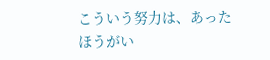こういう努力は、あったほうがい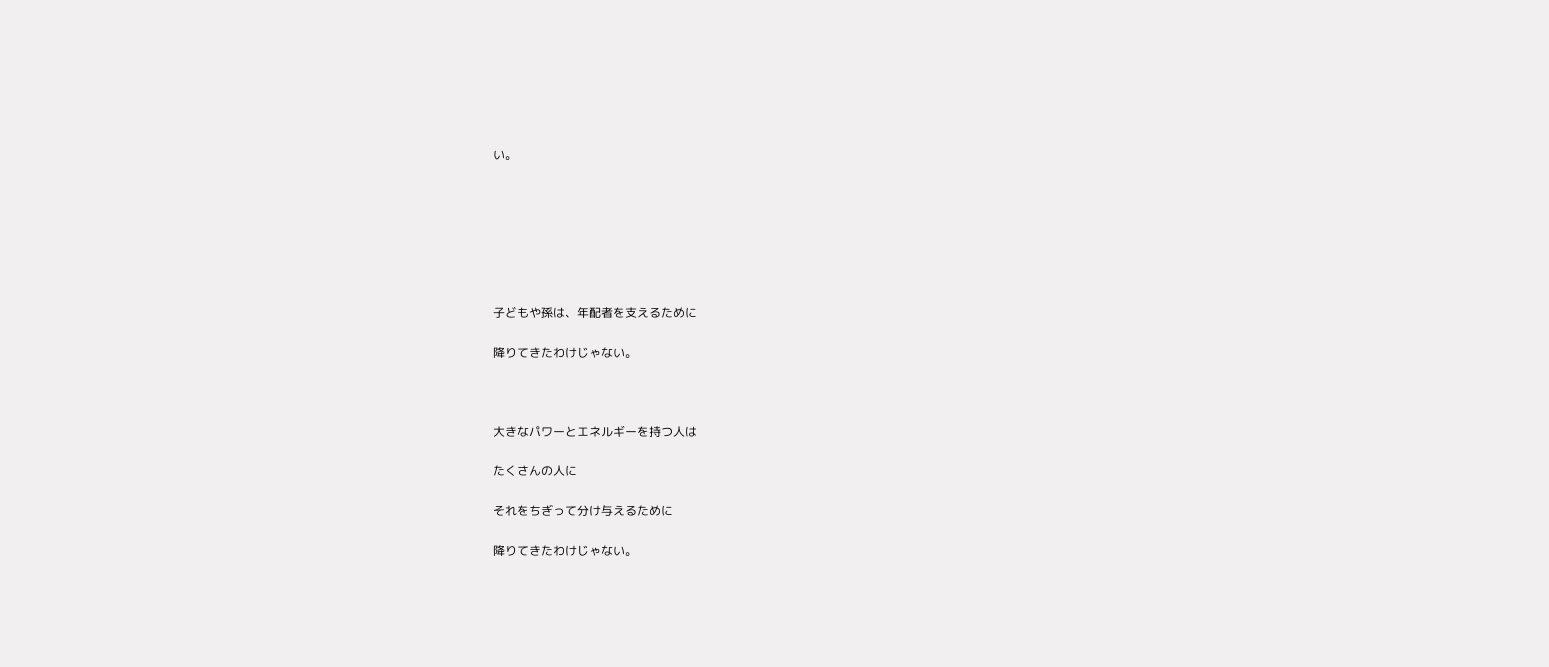い。







子どもや孫は、年配者を支えるために

降りてきたわけじゃない。



大きなパワーとエネルギーを持つ人は

たくさんの人に

それをちぎって分け与えるために

降りてきたわけじゃない。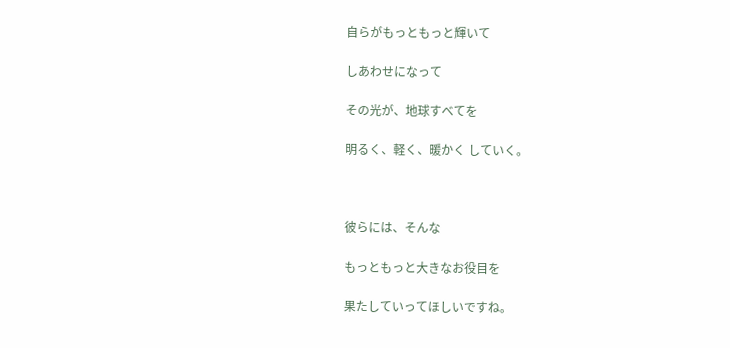自らがもっともっと輝いて

しあわせになって

その光が、地球すべてを

明るく、軽く、暖かく していく。



彼らには、そんな

もっともっと大きなお役目を

果たしていってほしいですね。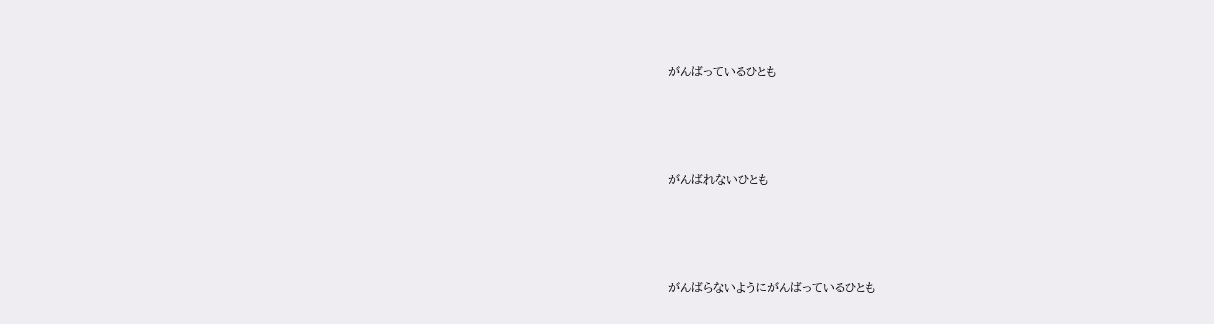がんばっているひとも





がんばれないひとも





がんばらないようにがんばっているひとも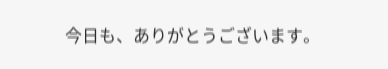今日も、ありがとうございます。